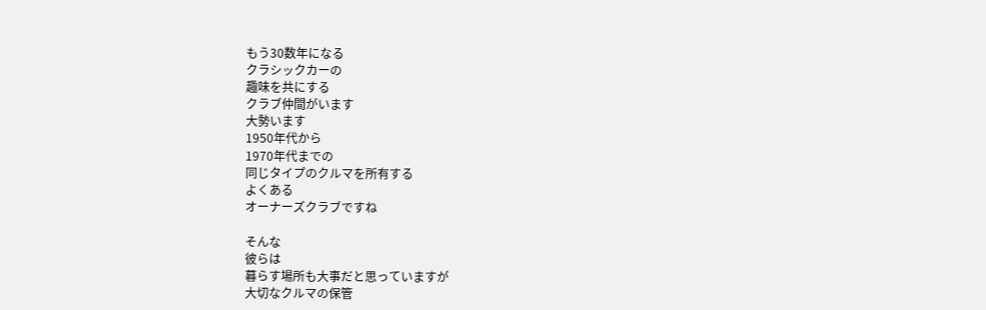もう30数年になる
クラシックカーの
趣味を共にする
クラブ仲間がいます
大勢います
1950年代から
1970年代までの
同じタイプのクルマを所有する
よくある
オーナーズクラブですね

そんな
彼らは
暮らす場所も大事だと思っていますが
大切なクルマの保管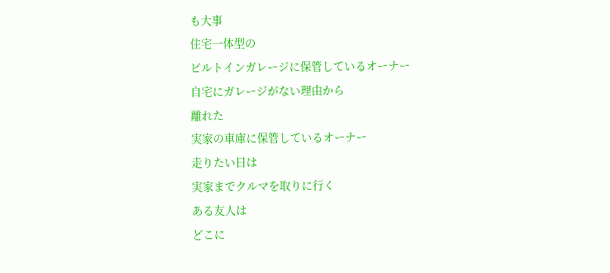も大事
住宅一体型の
ビルトインガレージに保管しているオーナー
自宅にガレージがない理由から
離れた
実家の車庫に保管しているオーナー
走りたい日は
実家までクルマを取りに行く
ある友人は
どこに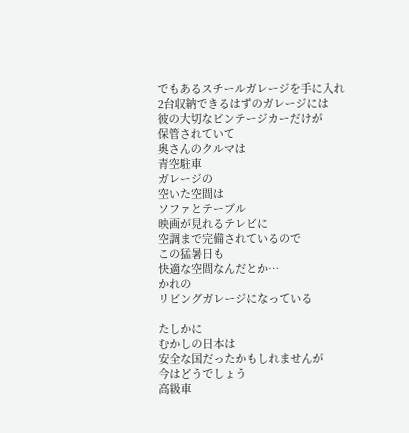でもあるスチールガレージを手に入れ
2台収納できるはずのガレージには
彼の大切なビンテージカーだけが
保管されていて
奥さんのクルマは
青空駐車
ガレージの
空いた空間は
ソファとテーブル
映画が見れるテレビに
空調まで完備されているので
この猛暑日も
快適な空間なんだとか…
かれの
リビングガレージになっている

たしかに
むかしの日本は
安全な国だったかもしれませんが
今はどうでしょう
高級車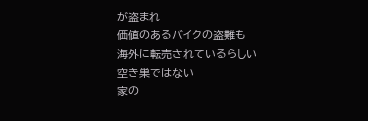が盗まれ
価値のあるバイクの盗難も
海外に転売されているらしい
空き巣ではない
家の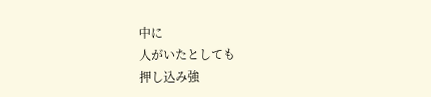中に
人がいたとしても
押し込み強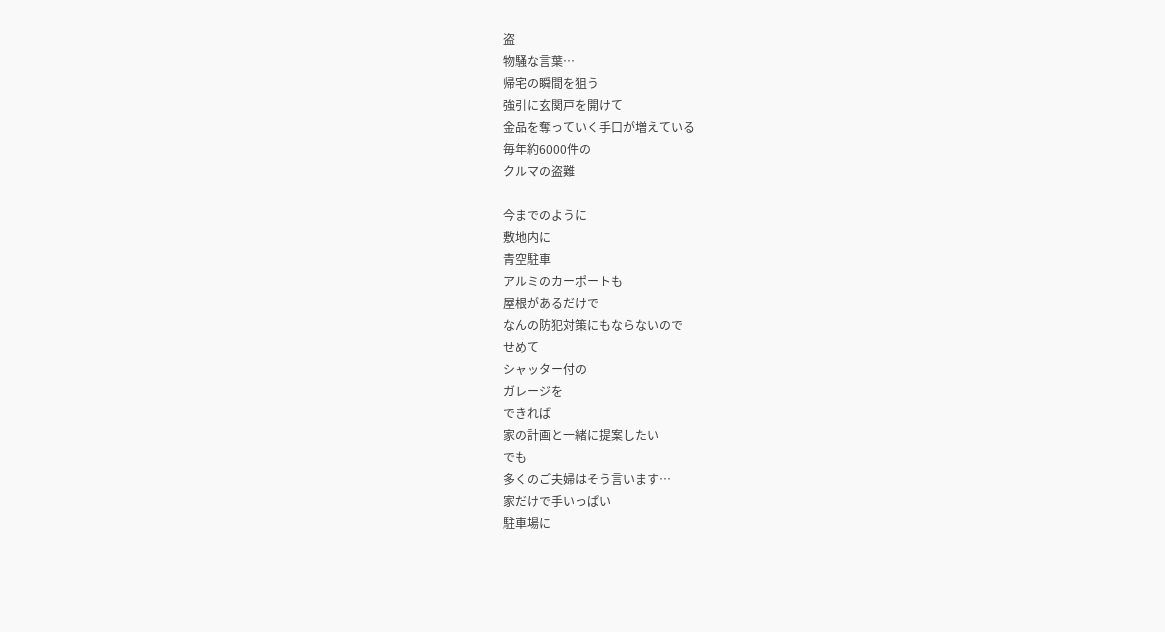盗
物騒な言葉…
帰宅の瞬間を狙う
強引に玄関戸を開けて
金品を奪っていく手口が増えている
毎年約6000件の
クルマの盗難

今までのように
敷地内に
青空駐車
アルミのカーポートも
屋根があるだけで
なんの防犯対策にもならないので
せめて
シャッター付の
ガレージを
できれば
家の計画と一緒に提案したい
でも
多くのご夫婦はそう言います…
家だけで手いっぱい
駐車場に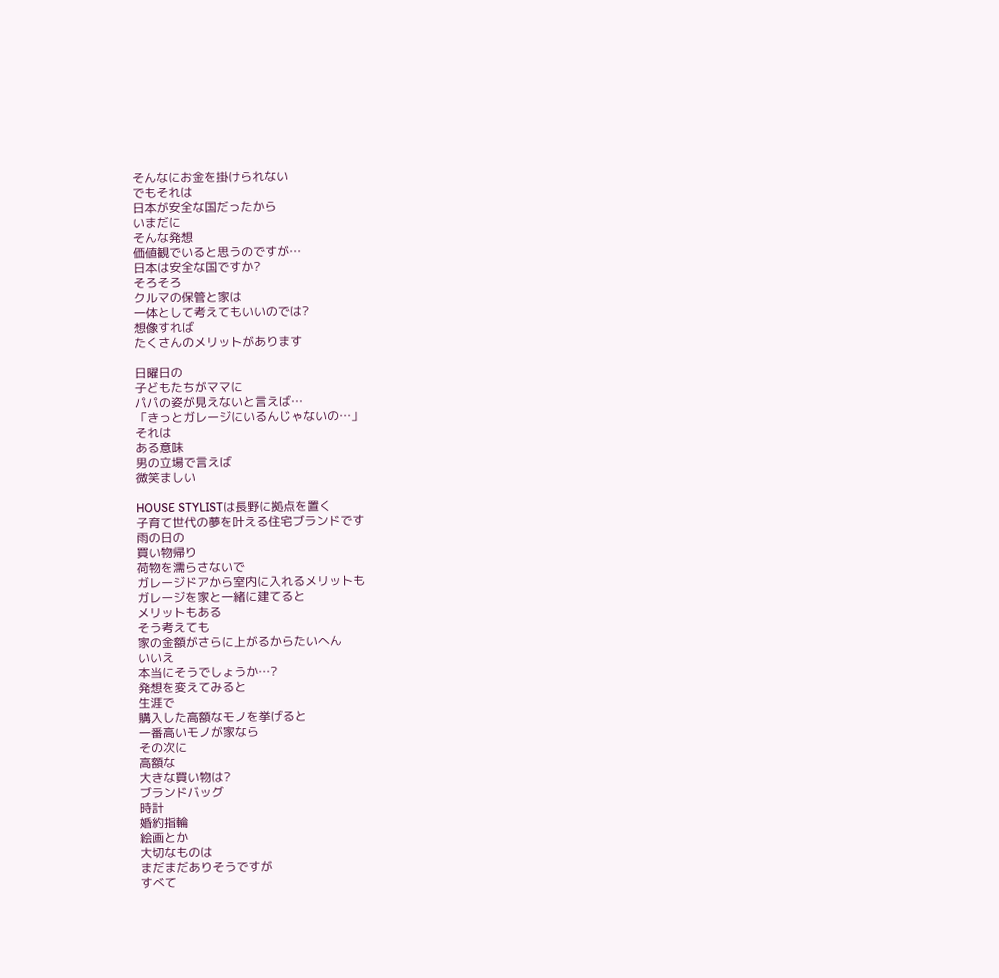そんなにお金を掛けられない
でもそれは
日本が安全な国だったから
いまだに
そんな発想
価値観でいると思うのですが…
日本は安全な国ですか?
そろそろ
クルマの保管と家は
一体として考えてもいいのでは?
想像すれば
たくさんのメリットがあります

日曜日の
子どもたちがママに
パパの姿が見えないと言えば…
「きっとガレージにいるんじゃないの…」
それは
ある意味
男の立場で言えば
微笑ましい

HOUSE STYLISTは長野に拠点を置く
子育て世代の夢を叶える住宅ブランドです
雨の日の
買い物帰り
荷物を濡らさないで
ガレージドアから室内に入れるメリットも
ガレージを家と一緒に建てると
メリットもある
そう考えても
家の金額がさらに上がるからたいへん
いいえ
本当にそうでしょうか…?
発想を変えてみると
生涯で
購入した高額なモノを挙げると
一番高いモノが家なら
その次に
高額な
大きな買い物は?
ブランドバッグ
時計
婚約指輪
絵画とか
大切なものは
まだまだありそうですが
すべて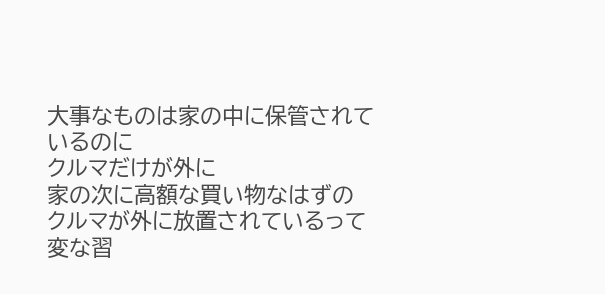大事なものは家の中に保管されているのに
クルマだけが外に
家の次に高額な買い物なはずの
クルマが外に放置されているって
変な習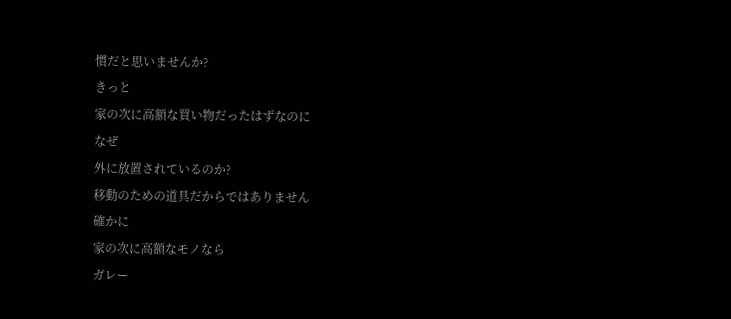慣だと思いませんか?
きっと
家の次に高額な買い物だったはずなのに
なぜ
外に放置されているのか?
移動のための道具だからではありません
確かに
家の次に高額なモノなら
ガレー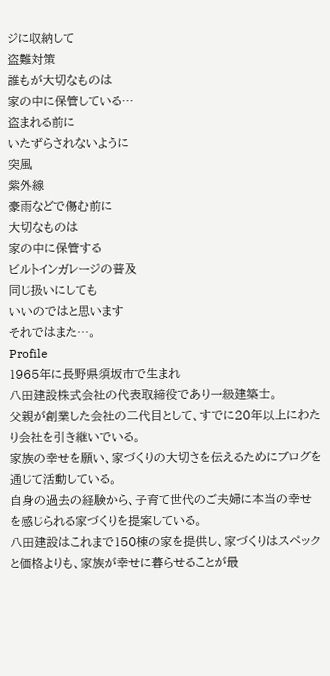ジに収納して
盗難対策
誰もが大切なものは
家の中に保管している…
盗まれる前に
いたずらされないように
突風
紫外線
豪雨などで傷む前に
大切なものは
家の中に保管する
ビルトインガレージの普及
同じ扱いにしても
いいのではと思います
それではまた…。
Profile
1965年に長野県須坂市で生まれ
八田建設株式会社の代表取締役であり一級建築士。
父親が創業した会社の二代目として、すでに20年以上にわたり会社を引き継いでいる。
家族の幸せを願い、家づくりの大切さを伝えるためにブログを通じて活動している。
自身の過去の経験から、子育て世代のご夫婦に本当の幸せを感じられる家づくりを提案している。
八田建設はこれまで150棟の家を提供し、家づくりはスペックと価格よりも、家族が幸せに暮らせることが最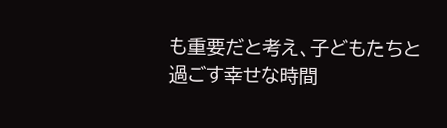も重要だと考え、子どもたちと過ごす幸せな時間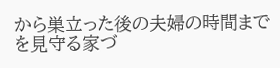から巣立った後の夫婦の時間までを見守る家づ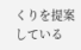くりを提案している